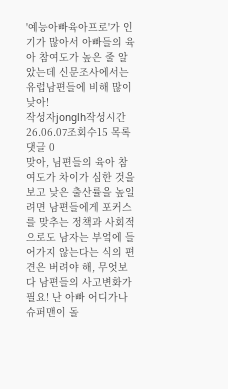'예능아빠육아프로'가 인기가 많아서 아빠들의 육아 참여도가 높은 줄 알았는데 신문조사에서는 유럽남편들에 비해 많이 낮아!
작성자jonglh작성시간26.06.07조회수15 목록 댓글 0
맞아, 님편들의 육아 참여도가 차이가 심한 것을 보고 낮은 출산률을 높일려면 남편들에게 포커스를 맞추는 정책과 사회적으로도 남자는 부엌에 들어가지 않는다는 식의 편견은 버려야 해, 무엇보다 남편들의 사고변화가 필요! 난 아빠 어디가나 슈퍼맨이 돌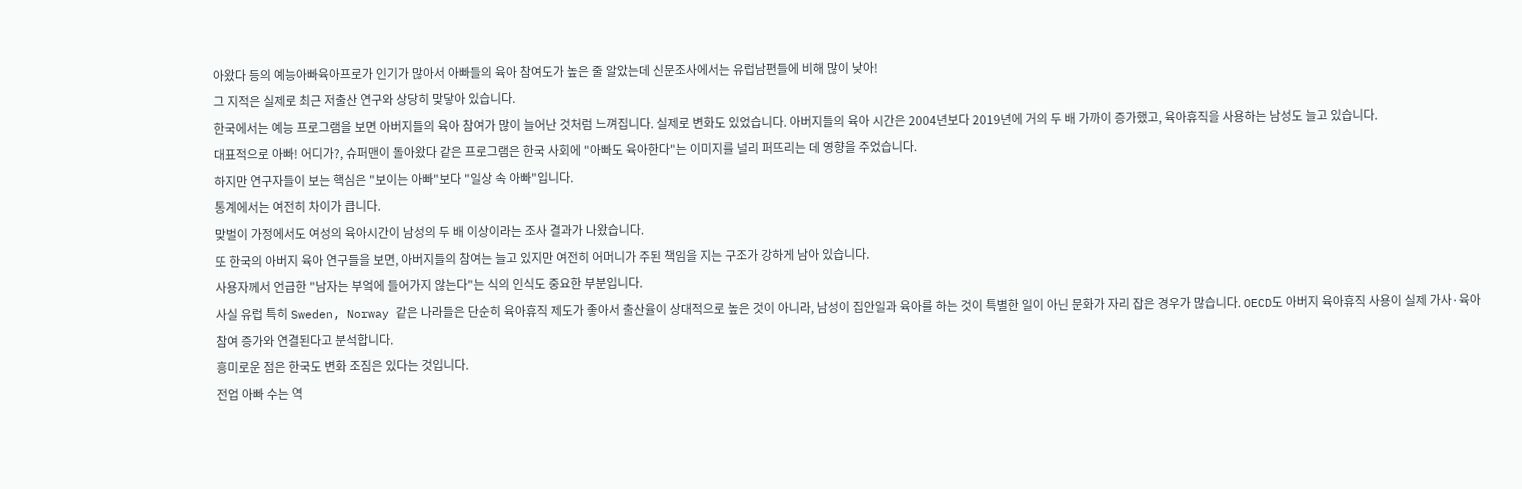아왔다 등의 예능아빠육아프로가 인기가 많아서 아빠들의 육아 참여도가 높은 줄 알았는데 신문조사에서는 유럽남편들에 비해 많이 낮아!
그 지적은 실제로 최근 저출산 연구와 상당히 맞닿아 있습니다.
한국에서는 예능 프로그램을 보면 아버지들의 육아 참여가 많이 늘어난 것처럼 느껴집니다. 실제로 변화도 있었습니다. 아버지들의 육아 시간은 2004년보다 2019년에 거의 두 배 가까이 증가했고, 육아휴직을 사용하는 남성도 늘고 있습니다.
대표적으로 아빠! 어디가?, 슈퍼맨이 돌아왔다 같은 프로그램은 한국 사회에 "아빠도 육아한다"는 이미지를 널리 퍼뜨리는 데 영향을 주었습니다.
하지만 연구자들이 보는 핵심은 "보이는 아빠"보다 "일상 속 아빠"입니다.
통계에서는 여전히 차이가 큽니다.
맞벌이 가정에서도 여성의 육아시간이 남성의 두 배 이상이라는 조사 결과가 나왔습니다.
또 한국의 아버지 육아 연구들을 보면, 아버지들의 참여는 늘고 있지만 여전히 어머니가 주된 책임을 지는 구조가 강하게 남아 있습니다.
사용자께서 언급한 "남자는 부엌에 들어가지 않는다"는 식의 인식도 중요한 부분입니다.
사실 유럽 특히 Sweden, Norway 같은 나라들은 단순히 육아휴직 제도가 좋아서 출산율이 상대적으로 높은 것이 아니라, 남성이 집안일과 육아를 하는 것이 특별한 일이 아닌 문화가 자리 잡은 경우가 많습니다. OECD도 아버지 육아휴직 사용이 실제 가사·육아 참여 증가와 연결된다고 분석합니다.
흥미로운 점은 한국도 변화 조짐은 있다는 것입니다.
전업 아빠 수는 역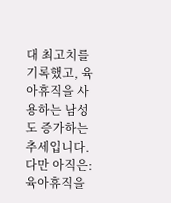대 최고치를 기록했고, 육아휴직을 사용하는 남성도 증가하는 추세입니다.
다만 아직은:
육아휴직을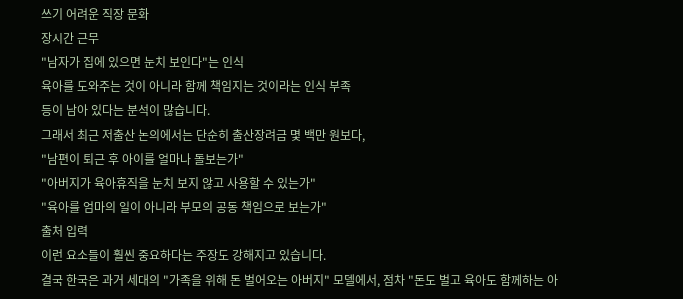쓰기 어려운 직장 문화
장시간 근무
"남자가 집에 있으면 눈치 보인다"는 인식
육아를 도와주는 것이 아니라 함께 책임지는 것이라는 인식 부족
등이 남아 있다는 분석이 많습니다.
그래서 최근 저출산 논의에서는 단순히 출산장려금 몇 백만 원보다,
"남편이 퇴근 후 아이를 얼마나 돌보는가"
"아버지가 육아휴직을 눈치 보지 않고 사용할 수 있는가"
"육아를 엄마의 일이 아니라 부모의 공동 책임으로 보는가"
출처 입력
이런 요소들이 훨씬 중요하다는 주장도 강해지고 있습니다.
결국 한국은 과거 세대의 "가족을 위해 돈 벌어오는 아버지" 모델에서, 점차 "돈도 벌고 육아도 함께하는 아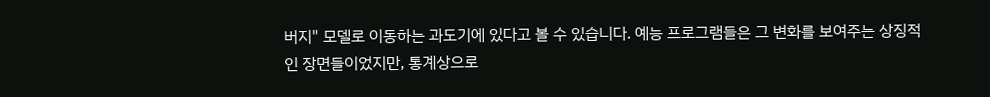버지" 모델로 이동하는 과도기에 있다고 볼 수 있습니다. 예능 프로그램들은 그 변화를 보여주는 상징적인 장면들이었지만, 통계상으로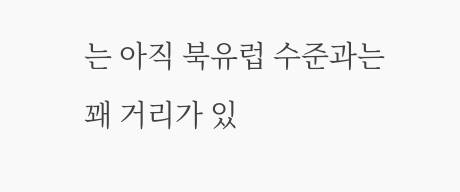는 아직 북유럽 수준과는 꽤 거리가 있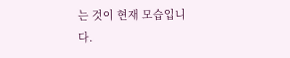는 것이 현재 모습입니다.